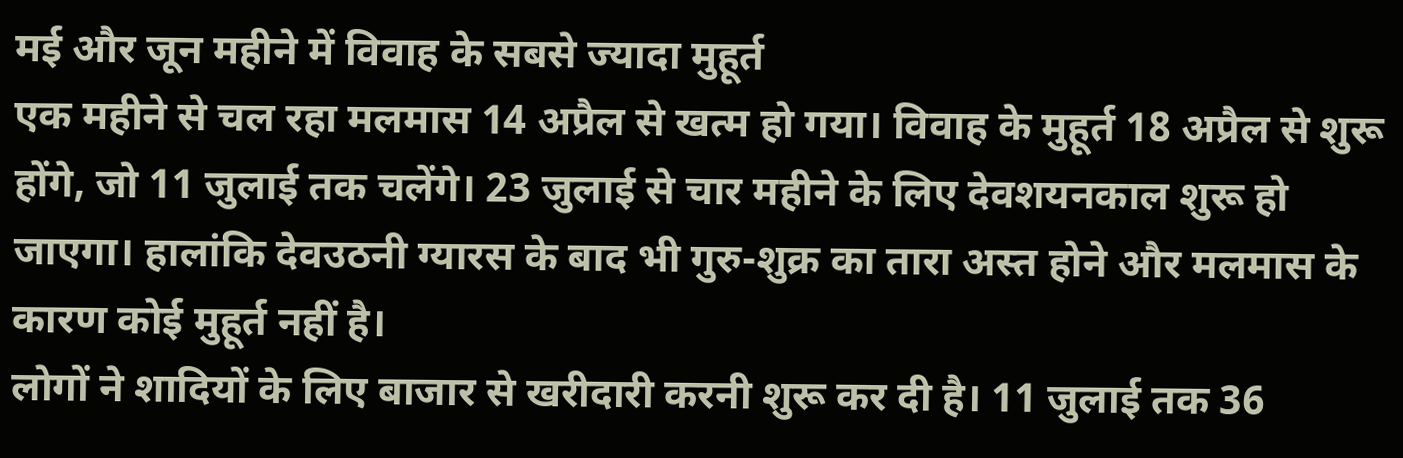मई और जून महीने में विवाह के सबसे ज्यादा मुहूर्त
एक महीने से चल रहा मलमास 14 अप्रैल से खत्म हो गया। विवाह के मुहूर्त 18 अप्रैल से शुरू होंगे, जो 11 जुलाई तक चलेंगे। 23 जुलाई से चार महीने के लिए देवशयनकाल शुरू हो जाएगा। हालांकि देवउठनी ग्यारस के बाद भी गुरु-शुक्र का तारा अस्त होने और मलमास के कारण कोई मुहूर्त नहीं है।
लोगों ने शादियों के लिए बाजार से खरीदारी करनी शुरू कर दी है। 11 जुलाई तक 36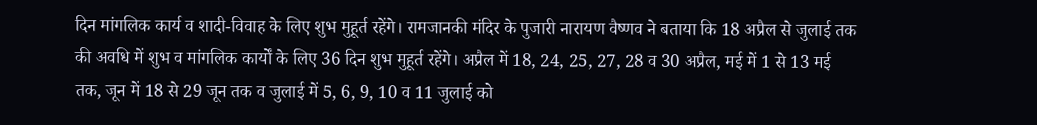दिन मांगलिक कार्य व शादी-विवाह के लिए शुभ मुहूर्त रहेंगे। रामजानकी मंदिर के पुजारी नारायण वैष्णव ने बताया कि 18 अप्रैल से जुलाई तक की अवधि में शुभ व मांगलिक कार्यों के लिए 36 दिन शुभ मुहूर्त रहेंगे। अप्रैल में 18, 24, 25, 27, 28 व 30 अप्रैल, मई में 1 से 13 मई तक, जून में 18 से 29 जून तक व जुलाई में 5, 6, 9, 10 व 11 जुलाई को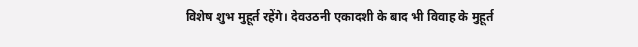विशेष शुभ मुहूर्त रहेंगे। देवउठनी एकादशी के बाद भी विवाह के मुहूर्त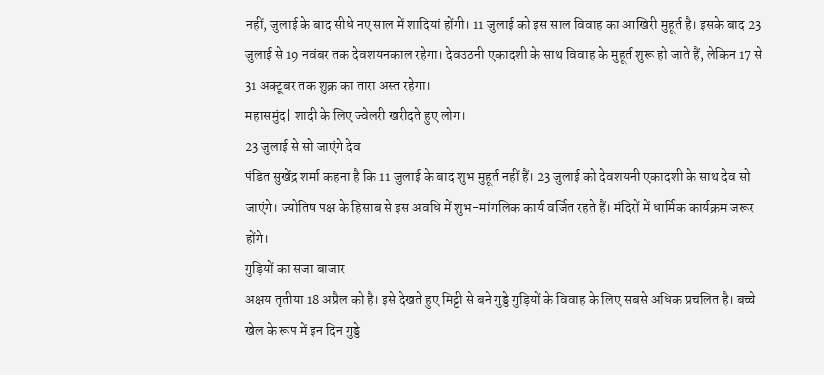नहीं, जुलाई के बाद सीधे नए साल में शादियां होंगी। 11 जुलाई को इस साल विवाह का आखिरी मुहूर्त है। इसके बाद 23 जुलाई से 19 नवंबर तक देवशयनकाल रहेगा। देवउठनी एकादशी के साथ विवाह के मुहूर्त शुरू हो जाते हैं, लेकिन 17 से 31 अक्टूबर तक शुक्र का तारा अस्त रहेगा।
महासमुंद| शादी के लिए ज्वेलरी खरीदते हुए लोग।
23 जुलाई से सो जाएंगे देव
पंडित सुखेंद्र शर्मा कहना है कि 11 जुलाई के बाद शुभ मुहूर्त नहीं हैं। 23 जुलाई को देवशयनी एकादशी के साथ देव सो जाएंगे। ज्योतिष पक्ष के हिसाब से इस अवधि में शुभ-मांगलिक कार्य वर्जित रहते हैं। मंदिरों में धार्मिक कार्यक्रम जरूर होंगे।
गुड़ियों का सजा बाजार
अक्षय तृतीया 18 अप्रैल को है। इसे देखते हुए मिट्टी से बने गुड्डे गुड़ियों के विवाह के लिए सबसे अधिक प्रचलित है। बच्चे खेल के रूप में इन दिन गुड्डे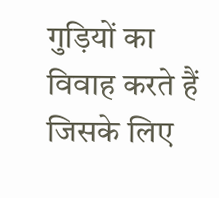गुड़ियों का विवाह करते हैं जिसके लिए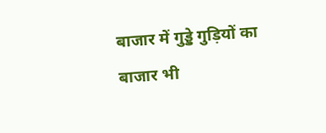बाजार में गुड्डे गुड़ियों का बाजार भी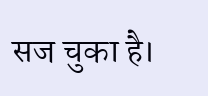सज चुका है।